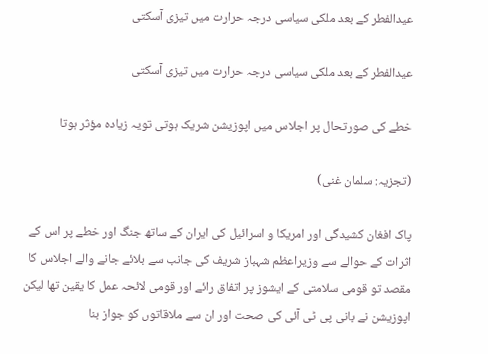عیدالفطر کے بعد ملکی سیاسی درجہ حرارت میں تیزی آسکتی

عیدالفطر کے بعد ملکی سیاسی درجہ حرارت میں تیزی آسکتی

خطے کی صورتحال پر اجلاس میں اپوزیشن شریک ہوتی تویہ زیادہ مؤثر ہوتا

(تجزیہ: سلمان غنی)

پاک افغان کشیدگی اور امریکا و اسرائیل کی ایران کے ساتھ جنگ اور خطے پر اس کے اثرات کے حوالے سے وزیراعظم شہباز شریف کی جانب سے بلائے جانے والے اجلاس کا مقصد تو قومی سلامتی کے ایشوز پر اتفاق رائے اور قومی لائحہ عمل کا یقین تھا لیکن اپوزیشن نے بانی پی ٹی آئی کی صحت اور ان سے ملاقاتوں کو جواز بنا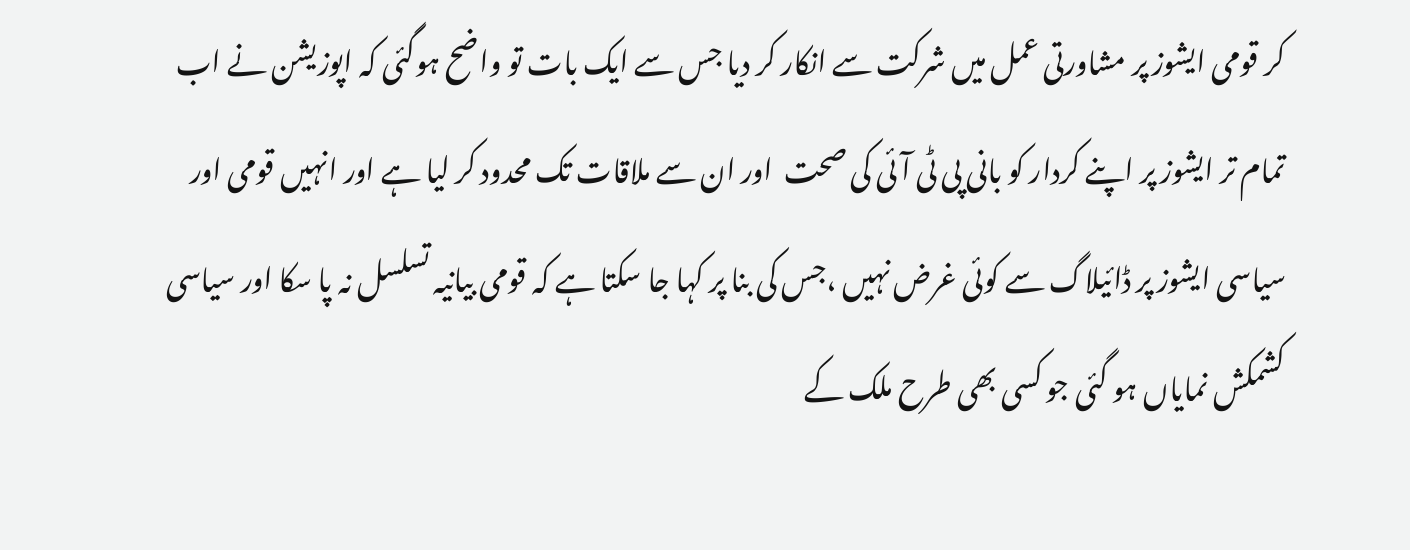کر قومی ایشوز پر مشاورتی عمل میں شرکت سے انکار کر دیا جس سے ایک بات تو واضح ہوگئی کہ اپوزیشن نے اب تمام تر ایشوز پر اپنے کردار کو بانی پی ٹی آئی کی صحت  اور ان سے ملاقات تک محدود کر لیا ہے اور انہیں قومی اور سیاسی ایشوز پر ڈائیلاگ سے کوئی غرض نہیں ،جس کی بنا پر کہا جا سکتا ہے کہ قومی بیانیہ تسلسل نہ پا سکا اور سیاسی کشمکش نمایاں ہو گئی جو کسی بھی طرح ملک کے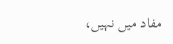مفاد میں نہیں،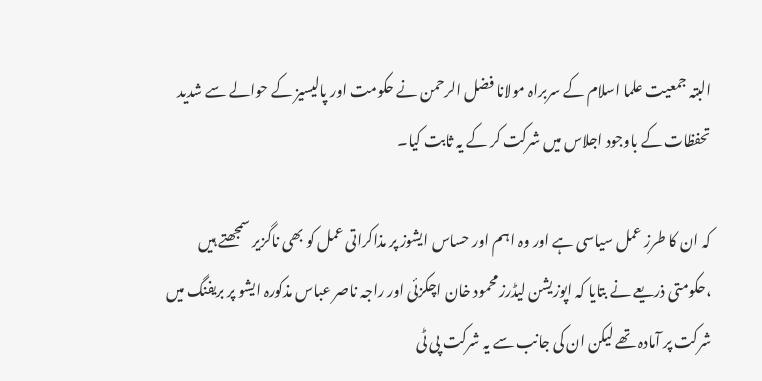البتہ جمعیت علما اسلام کے سربراہ مولانا فضل الرحمن نے حکومت اور پالیسیز کے حوالے سے شدید تحفظات کے باوجود اجلاس میں شرکت کر کے یہ ثابت کیا۔

کہ ان کا طرز عمل سیاسی ہے اور وہ اہم اور حساس ایشوز پر مذاکراتی عمل کو بھی ناگزیر سمجھتے ہیں ،حکومتی ذریعے نے بتایا کہ اپوزیشن لیڈرز محمود خان اچکزئی اور راجہ ناصر عباس مذکورہ ایشو پر بریفنگ میں شرکت پر آمادہ تھے لیکن ان کی جانب سے یہ شرکت پی ٹی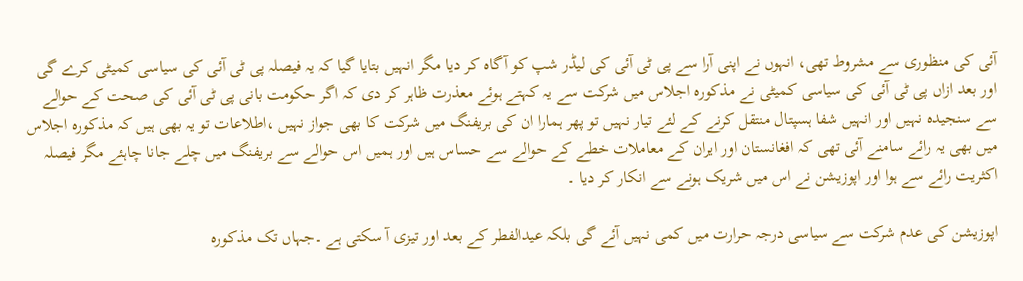آئی کی منظوری سے مشروط تھی، انہوں نے اپنی آرا سے پی ٹی آئی کی لیڈر شپ کو آگاہ کر دیا مگر انہیں بتایا گیا کہ یہ فیصلہ پی ٹی آئی کی سیاسی کمیٹی کرے گی اور بعد ازاں پی ٹی آئی کی سیاسی کمیٹی نے مذکورہ اجلاس میں شرکت سے یہ کہتے ہوئے معذرت ظاہر کر دی کہ اگر حکومت بانی پی ٹی آئی کی صحت کے حوالے سے سنجیدہ نہیں اور انہیں شفا ہسپتال منتقل کرنے کے لئے تیار نہیں تو پھر ہمارا ان کی بریفنگ میں شرکت کا بھی جواز نہیں ،اطلاعات تو یہ بھی ہیں کہ مذکورہ اجلاس میں بھی یہ رائے سامنے آئی تھی کہ افغانستان اور ایران کے معاملات خطے کے حوالے سے حساس ہیں اور ہمیں اس حوالے سے بریفنگ میں چلے جانا چاہئے مگر فیصلہ اکثریت رائے سے ہوا اور اپوزیشن نے اس میں شریک ہونے سے انکار کر دیا ۔

اپوزیشن کی عدم شرکت سے سیاسی درجہ حرارت میں کمی نہیں آئے گی بلکہ عیدالفطر کے بعد اور تیزی آ سکتی ہے ۔جہاں تک مذکورہ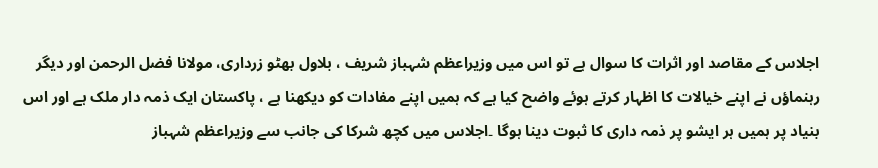اجلاس کے مقاصد اور اثرات کا سوال ہے تو اس میں وزیراعظم شہباز شریف ، بلاول بھٹو زرداری، مولانا فضل الرحمن اور دیگر رہنماؤں نے اپنے خیالات کا اظہار کرتے ہوئے واضح کیا ہے کہ ہمیں اپنے مفادات کو دیکھنا ہے ، پاکستان ایک ذمہ دار ملک ہے اور اس بنیاد پر ہمیں ہر ایشو پر ذمہ داری کا ثبوت دینا ہوگا ۔اجلاس میں کچھ شرکا کی جانب سے وزیراعظم شہباز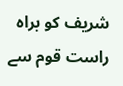شریف کو براہ راست قوم سے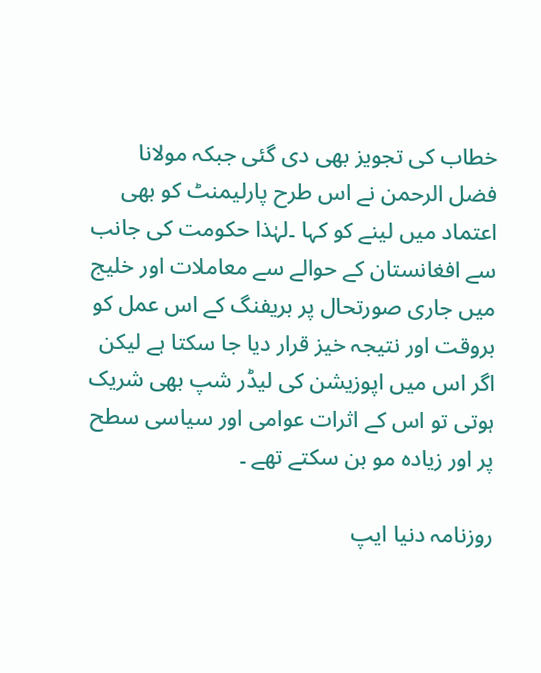خطاب کی تجویز بھی دی گئی جبکہ مولانا فضل الرحمن نے اس طرح پارلیمنٹ کو بھی اعتماد میں لینے کو کہا ۔لہٰذا حکومت کی جانب سے افغانستان کے حوالے سے معاملات اور خلیج میں جاری صورتحال پر بریفنگ کے اس عمل کو بروقت اور نتیجہ خیز قرار دیا جا سکتا ہے لیکن اگر اس میں اپوزیشن کی لیڈر شپ بھی شریک ہوتی تو اس کے اثرات عوامی اور سیاسی سطح پر اور زیادہ مو بن سکتے تھے ۔

روزنامہ دنیا ایپ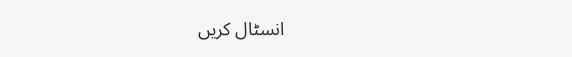انسٹال کریں